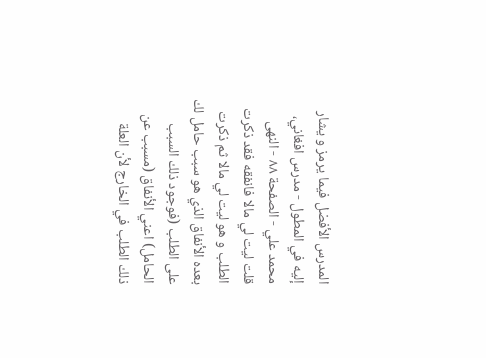المدرس الأفضل فيما يرمز و يشار إليه في المطول - مدرس افغاني، محمد علي - الصفحة ٨٨ - النهى
قلت ليت لي مالا فانفقه فقد ذكرت الطلب و هو ليت لي مالا ثم ذكرت بعده الأنفاق الذي هو سبب حامل لك على الطلب (فوجود ذلك السبب الحامل) اعني الأنفاق (مسبب عن ذلك الطلب في الخارج لأن العلة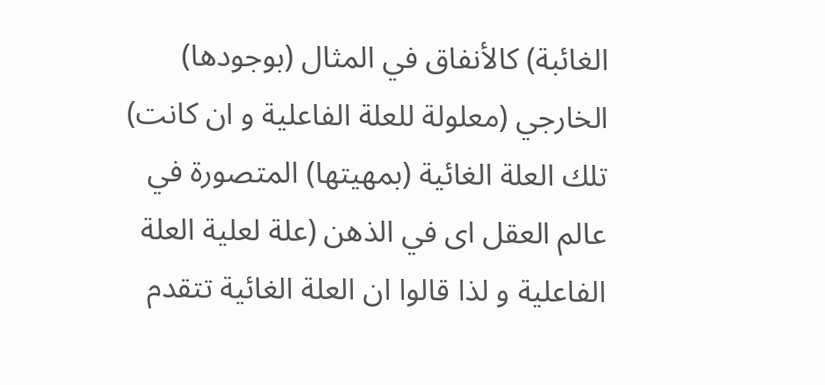الغائبة) كالأنفاق في المثال (بوجودها) الخارجي (معلولة للعلة الفاعلية و ان كانت) تلك العلة الغائية (بمهيتها) المتصورة في عالم العقل اى في الذهن (علة لعلية العلة الفاعلية و لذا قالوا ان العلة الغائية تتقدم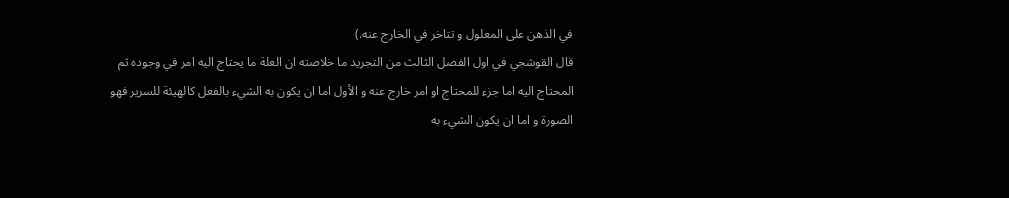في الذهن على المعلول و تتاخر في الخارج عنه.)
قال القوشجي في اول الفصل الثالث من التجريد ما خلاصته ان العلة ما يحتاج اليه امر في وجوده ثم المحتاج اليه اما جزء للمحتاج او امر خارج عنه و الأول اما ان يكون به الشيء بالفعل كالهيئة للسرير فهو الصورة و اما ان يكون الشيء به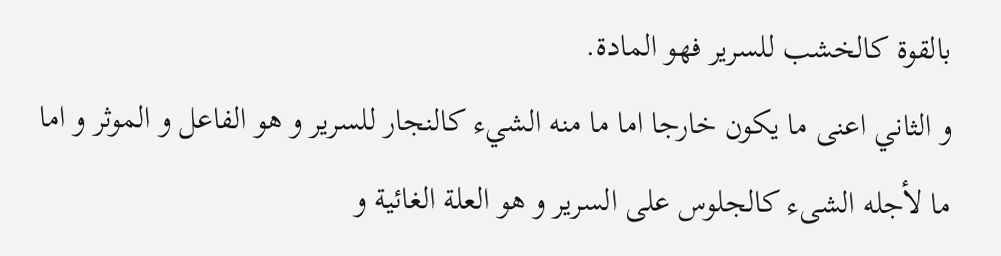بالقوة كالخشب للسرير فهو المادة.
و الثاني اعنى ما يكون خارجا اما ما منه الشيء كالنجار للسرير و هو الفاعل و الموثر و اما ما لأجله الشىء كالجلوس على السرير و هو العلة الغائية و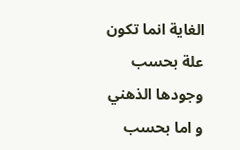الغاية انما تكون علة بحسب وجودها الذهني و اما بحسب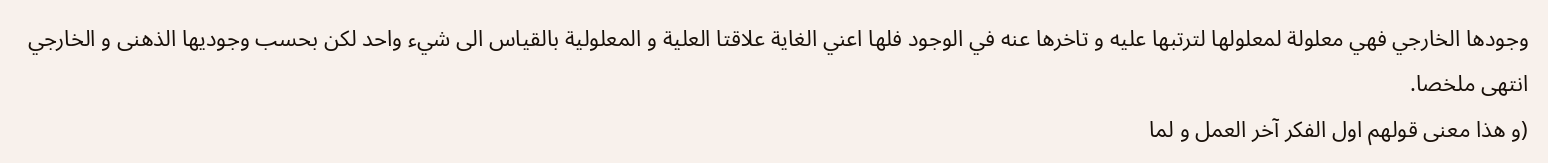وجودها الخارجي فهي معلولة لمعلولها لترتبها عليه و تاخرها عنه في الوجود فلها اعني الغاية علاقتا العلية و المعلولية بالقياس الى شيء واحد لكن بحسب وجوديها الذهنى و الخارجي انتهى ملخصا.
(و هذا معنى قولهم اول الفكر آخر العمل و لما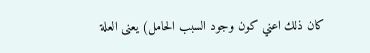كان ذلك اعني كون وجود السبب الحامل) يعنى العلة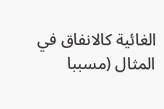الغائية كالانفاق في المثال (مسببا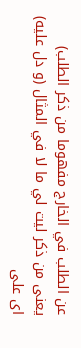عن الطلب في الخارج مفهوما من ذكر الطلب) يعنى من ذكر ليت لي ما لا في المثال (و دل عليه) اى على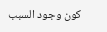كون وجود السبب